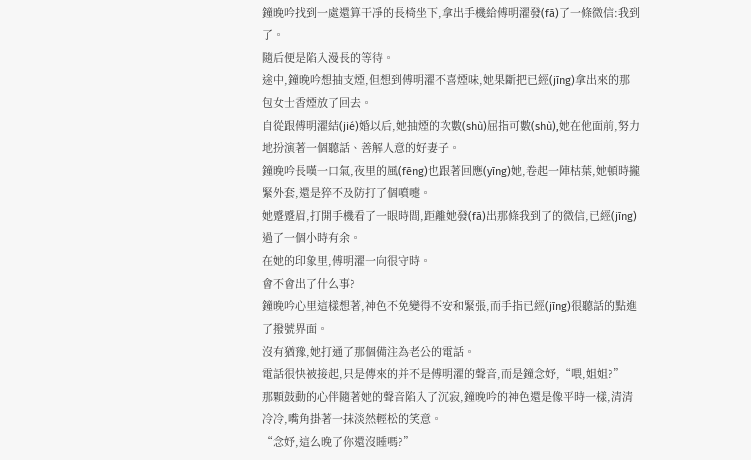鐘晚吟找到一處還算干凈的長椅坐下,拿出手機給傅明濯發(fā)了一條微信:我到了。
隨后便是陷入漫長的等待。
途中,鐘晚吟想抽支煙,但想到傅明濯不喜煙味,她果斷把已經(jīng)拿出來的那包女士香煙放了回去。
自從跟傅明濯結(jié)婚以后,她抽煙的次數(shù)屈指可數(shù),她在他面前,努力地扮演著一個聽話、善解人意的好妻子。
鐘晚吟長嘆一口氣,夜里的風(fēng)也跟著回應(yīng)她,卷起一陣枯葉,她頓時攏緊外套,還是猝不及防打了個噴嚏。
她蹙蹙眉,打開手機看了一眼時間,距離她發(fā)出那條我到了的微信,已經(jīng)過了一個小時有余。
在她的印象里,傅明濯一向很守時。
會不會出了什么事?
鐘晚吟心里這樣想著,神色不免變得不安和緊張,而手指已經(jīng)很聽話的點進了撥號界面。
沒有猶豫,她打通了那個備注為老公的電話。
電話很快被接起,只是傳來的并不是傅明濯的聲音,而是鐘念妤,“喂,姐姐?”
那顆鼓動的心伴隨著她的聲音陷入了沉寂,鐘晚吟的神色還是像平時一樣,清清冷冷,嘴角掛著一抹淡然輕松的笑意。
“念妤,這么晚了你還沒睡嗎?”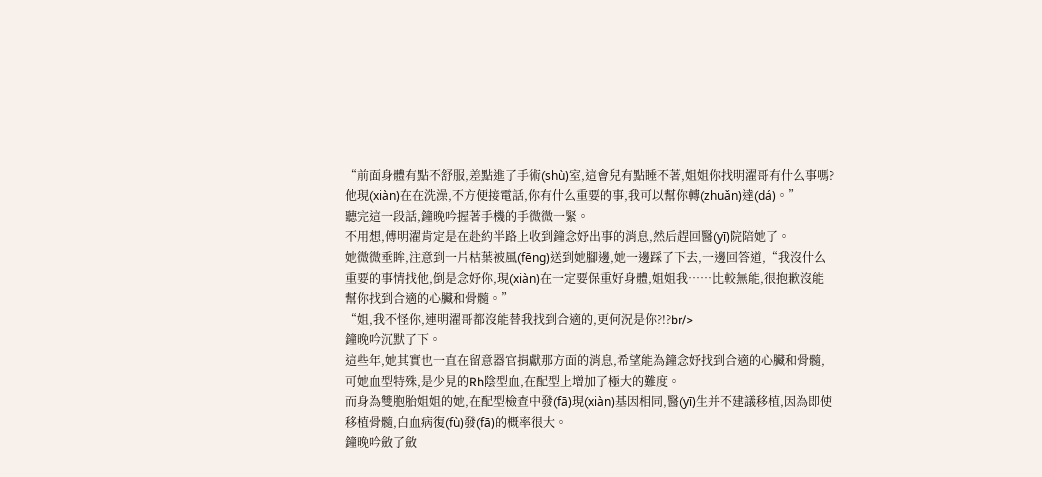“前面身體有點不舒服,差點進了手術(shù)室,這會兒有點睡不著,姐姐你找明濯哥有什么事嗎?他現(xiàn)在在洗澡,不方便接電話,你有什么重要的事,我可以幫你轉(zhuǎn)達(dá)。”
聽完這一段話,鐘晚吟握著手機的手微微一緊。
不用想,傅明濯肯定是在赴約半路上收到鐘念妤出事的消息,然后趕回醫(yī)院陪她了。
她微微垂眸,注意到一片枯葉被風(fēng)送到她腳邊,她一邊踩了下去,一邊回答道,“我沒什么重要的事情找他,倒是念妤你,現(xiàn)在一定要保重好身體,姐姐我……比較無能,很抱歉沒能幫你找到合適的心臟和骨髓。”
“姐,我不怪你,連明濯哥都沒能替我找到合適的,更何況是你?!?br/>
鐘晚吟沉默了下。
這些年,她其實也一直在留意器官捐獻那方面的消息,希望能為鐘念妤找到合適的心臟和骨髓,可她血型特殊,是少見的Rh陰型血,在配型上增加了極大的難度。
而身為雙胞胎姐姐的她,在配型檢查中發(fā)現(xiàn)基因相同,醫(yī)生并不建議移植,因為即使移植骨髓,白血病復(fù)發(fā)的概率很大。
鐘晚吟斂了斂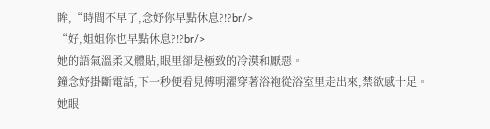眸,“時間不早了,念妤你早點休息?!?br/>
“好,姐姐你也早點休息?!?br/>
她的語氣溫柔又體貼,眼里卻是極致的冷漠和厭惡。
鐘念妤掛斷電話,下一秒便看見傅明濯穿著浴袍從浴室里走出來,禁欲感十足。
她眼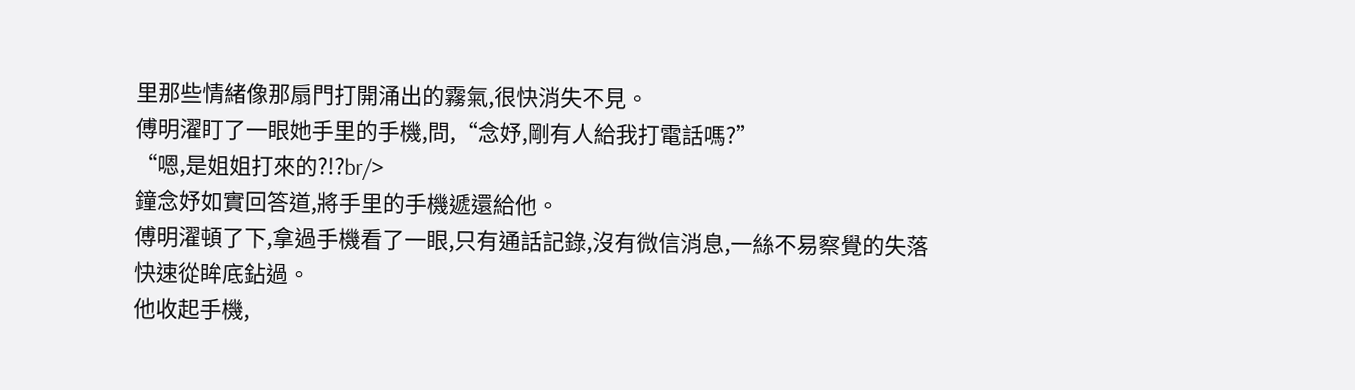里那些情緒像那扇門打開涌出的霧氣,很快消失不見。
傅明濯盯了一眼她手里的手機,問,“念妤,剛有人給我打電話嗎?”
“嗯,是姐姐打來的?!?br/>
鐘念妤如實回答道,將手里的手機遞還給他。
傅明濯頓了下,拿過手機看了一眼,只有通話記錄,沒有微信消息,一絲不易察覺的失落快速從眸底鉆過。
他收起手機,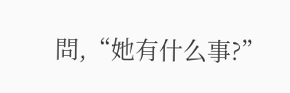問,“她有什么事?”